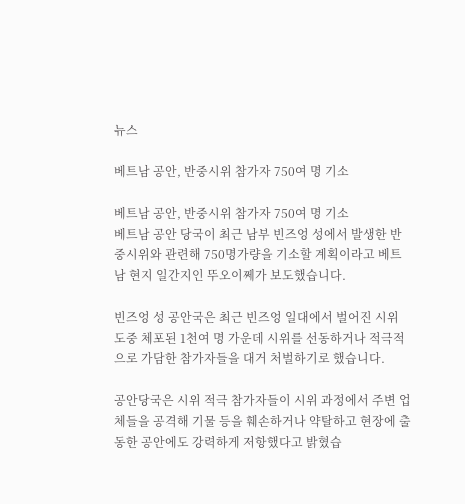뉴스

베트남 공안, 반중시위 참가자 750여 명 기소

베트남 공안, 반중시위 참가자 750여 명 기소
베트남 공안 당국이 최근 남부 빈즈엉 성에서 발생한 반중시위와 관련해 750명가량을 기소할 계획이라고 베트남 현지 일간지인 뚜오이쩨가 보도했습니다.

빈즈엉 성 공안국은 최근 빈즈엉 일대에서 벌어진 시위 도중 체포된 1천여 명 가운데 시위를 선동하거나 적극적으로 가담한 참가자들을 대거 처벌하기로 했습니다.

공안당국은 시위 적극 참가자들이 시위 과정에서 주변 업체들을 공격해 기물 등을 훼손하거나 약탈하고 현장에 출동한 공안에도 강력하게 저항했다고 밝혔습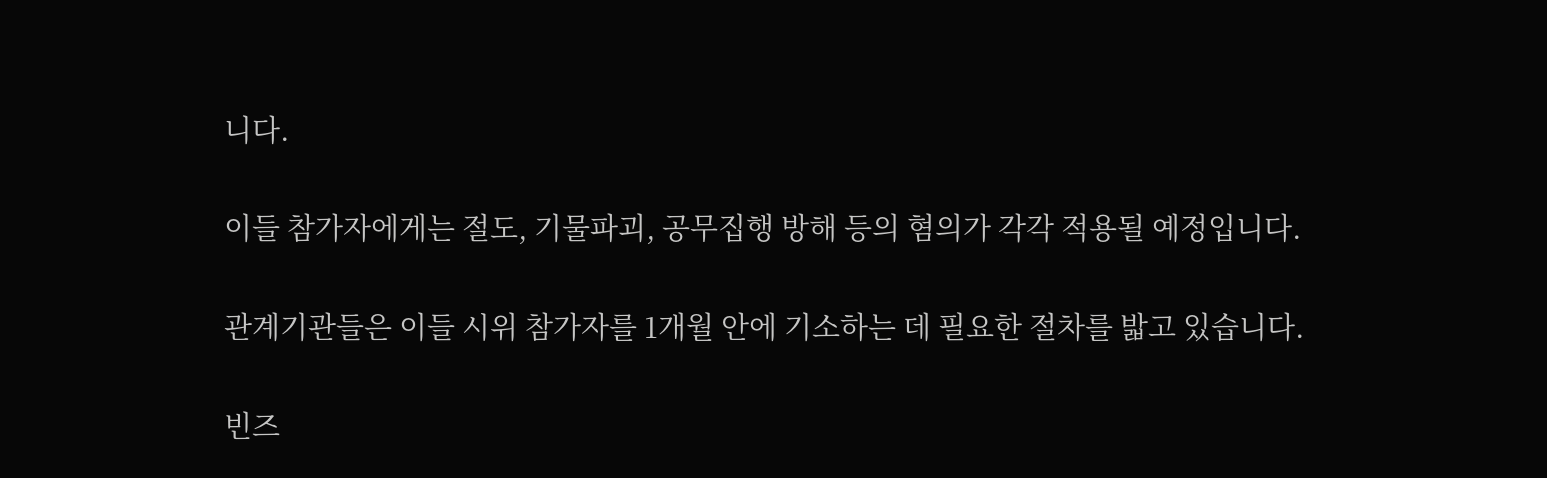니다.

이들 참가자에게는 절도, 기물파괴, 공무집행 방해 등의 혐의가 각각 적용될 예정입니다.

관계기관들은 이들 시위 참가자를 1개월 안에 기소하는 데 필요한 절차를 밟고 있습니다.

빈즈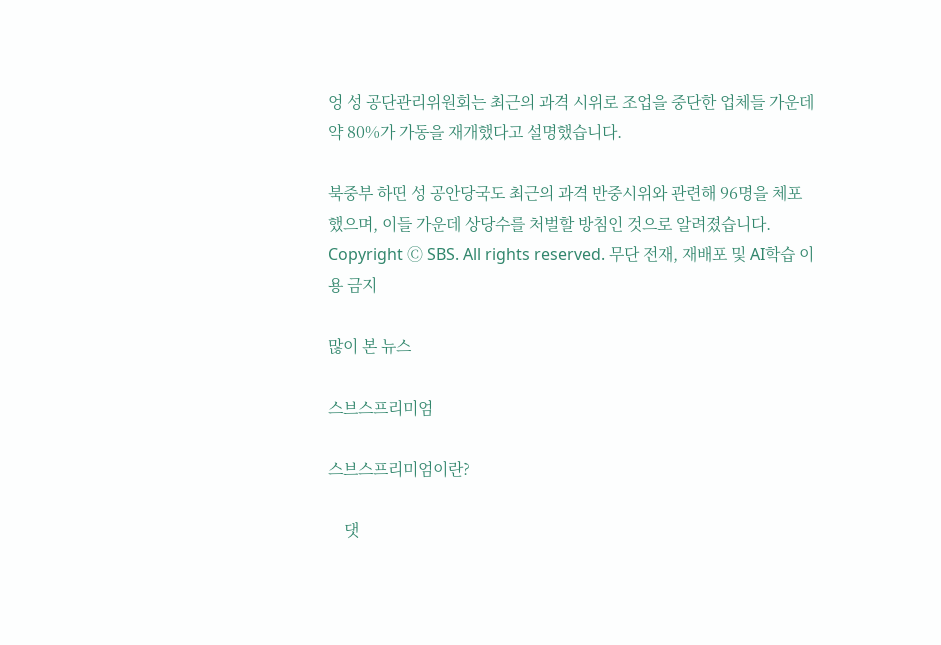엉 성 공단관리위원회는 최근의 과격 시위로 조업을 중단한 업체들 가운데 약 80%가 가동을 재개했다고 설명했습니다.

북중부 하띤 성 공안당국도 최근의 과격 반중시위와 관련해 96명을 체포했으며, 이들 가운데 상당수를 처벌할 방침인 것으로 알려졌습니다.
Copyright Ⓒ SBS. All rights reserved. 무단 전재, 재배포 및 AI학습 이용 금지

많이 본 뉴스

스브스프리미엄

스브스프리미엄이란?

    댓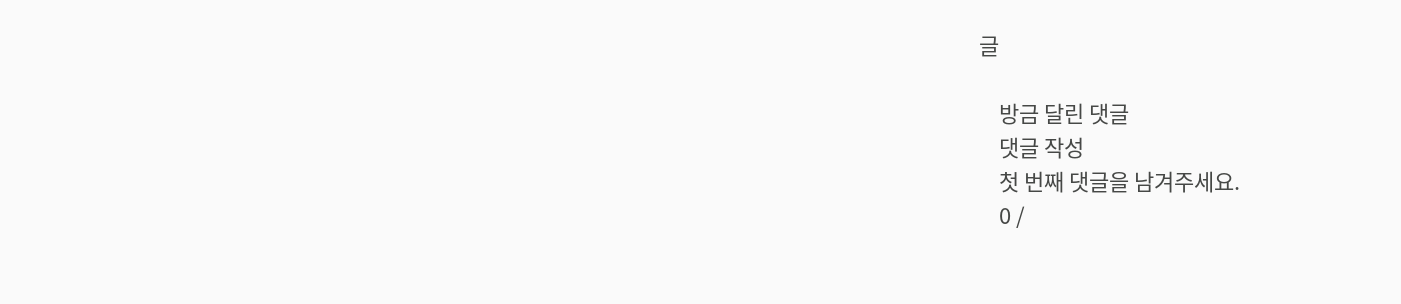글

    방금 달린 댓글
    댓글 작성
    첫 번째 댓글을 남겨주세요.
    0 /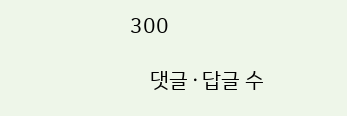300

    댓글 ∙ 답글 수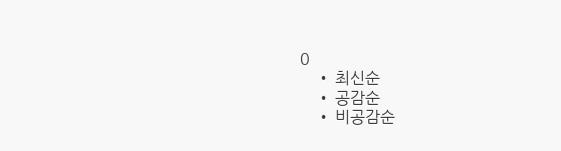0
    • 최신순
    • 공감순
    • 비공감순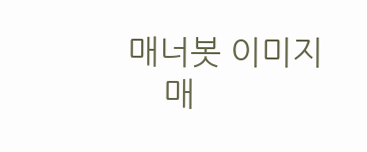매너봇 이미지
    매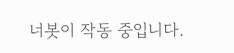너봇이 작동 중입니다.